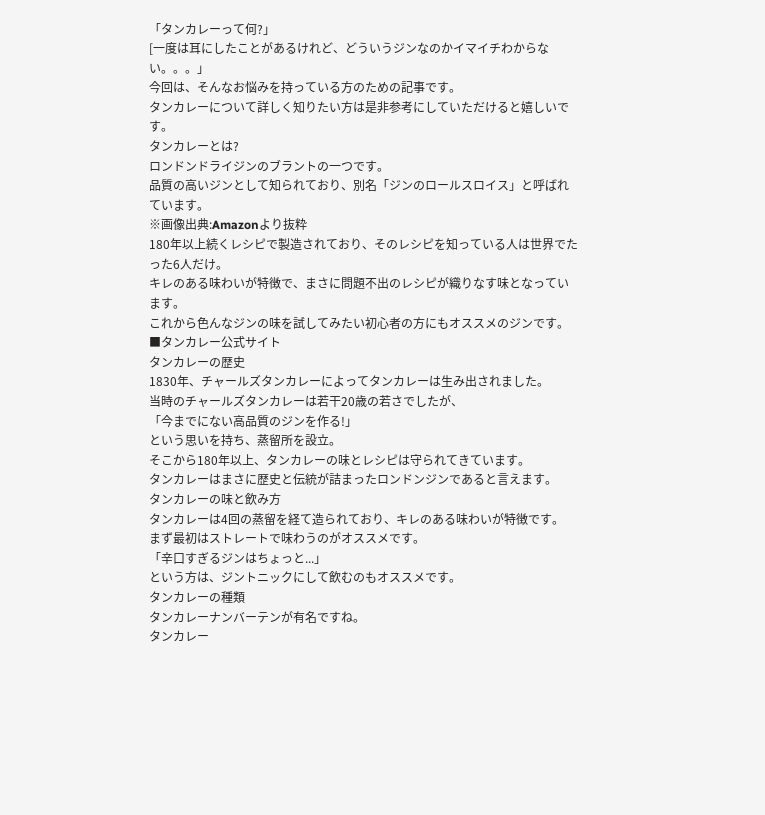「タンカレーって何?」
[一度は耳にしたことがあるけれど、どういうジンなのかイマイチわからない。。。」
今回は、そんなお悩みを持っている方のための記事です。
タンカレーについて詳しく知りたい方は是非参考にしていただけると嬉しいです。
タンカレーとは?
ロンドンドライジンのブラントの一つです。
品質の高いジンとして知られており、別名「ジンのロールスロイス」と呼ばれています。
※画像出典:Amazonより抜粋
180年以上続くレシピで製造されており、そのレシピを知っている人は世界でたった6人だけ。
キレのある味わいが特徴で、まさに問題不出のレシピが織りなす味となっています。
これから色んなジンの味を試してみたい初心者の方にもオススメのジンです。
■タンカレー公式サイト
タンカレーの歴史
1830年、チャールズタンカレーによってタンカレーは生み出されました。
当時のチャールズタンカレーは若干20歳の若さでしたが、
「今までにない高品質のジンを作る!」
という思いを持ち、蒸留所を設立。
そこから180年以上、タンカレーの味とレシピは守られてきています。
タンカレーはまさに歴史と伝統が詰まったロンドンジンであると言えます。
タンカレーの味と飲み方
タンカレーは4回の蒸留を経て造られており、キレのある味わいが特徴です。
まず最初はストレートで味わうのがオススメです。
「辛口すぎるジンはちょっと...」
という方は、ジントニックにして飲むのもオススメです。
タンカレーの種類
タンカレーナンバーテンが有名ですね。
タンカレー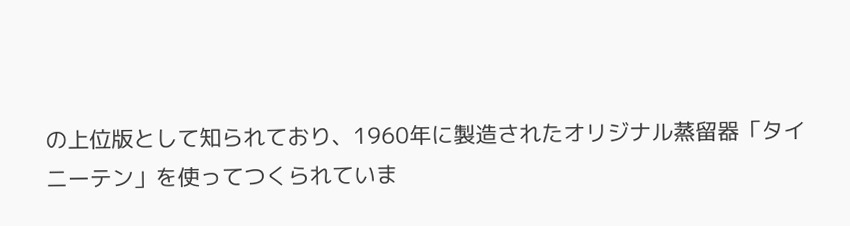の上位版として知られており、1960年に製造されたオリジナル蒸留器「タイニーテン」を使ってつくられていま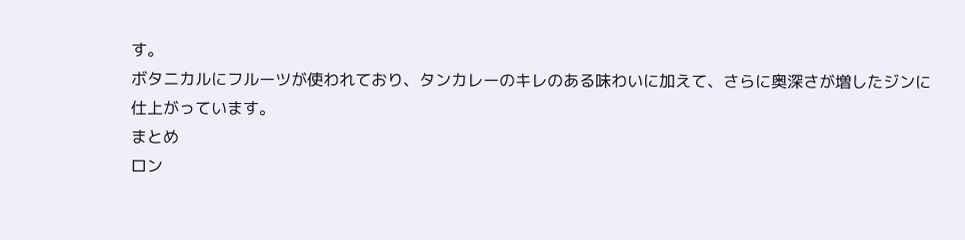す。
ボタニカルにフルーツが使われており、タンカレーのキレのある味わいに加えて、さらに奥深さが増したジンに仕上がっています。
まとめ
ロン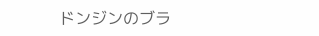ドンジンのブラ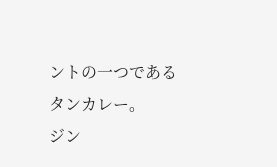ントの一つであるタンカレー。
ジン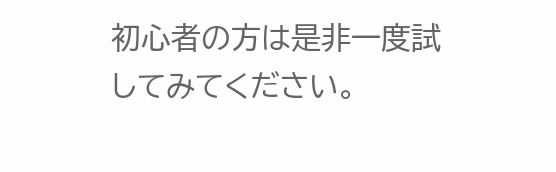初心者の方は是非一度試してみてください。